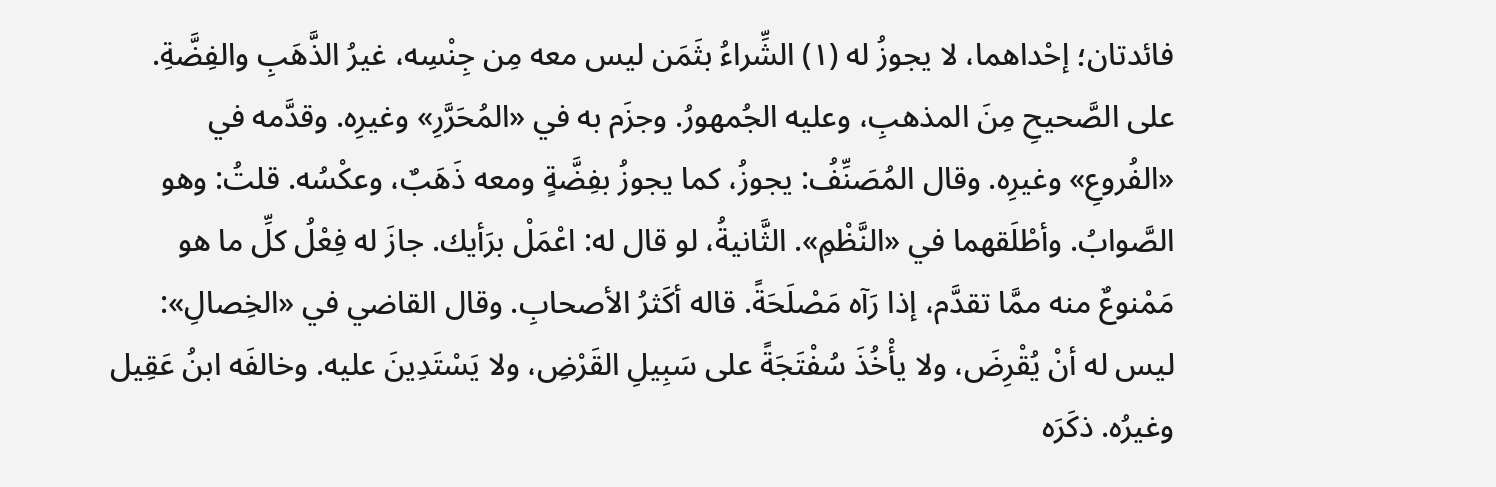فائدتان؛ إحْداهما، لا يجوزُ له (١) الشِّراءُ بثَمَن ليس معه مِن جِنْسِه، غيرُ الذَّهَبِ والفِضَّةِ. على الصَّحيحِ مِنَ المذهبِ، وعليه الجُمهورُ. وجزَم به في «المُحَرَّرِ» وغيرِه. وقدَّمه في «الفُروعِ» وغيرِه. وقال المُصَنِّفُ: يجوزُ، كما يجوزُ بفِضَّةٍ ومعه ذَهَبٌ، وعكْسُه. قلتُ: وهو الصَّوابُ. وأطْلَقهما في «النَّظْمِ». الثَّانيةُ، لو قال له: اعْمَلْ برَأيك. جازَ له فِعْلُ كلِّ ما هو مَمْنوعٌ منه ممَّا تقدَّم، إذا رَآه مَصْلَحَةً. قاله أكَثرُ الأصحابِ. وقال القاضي في «الخِصالِ»: ليس له أنْ يُقْرِضَ، ولا يأْخُذَ سُفْتَجَةً على سَبِيلِ القَرْضِ، ولا يَسْتَدِينَ عليه. وخالفَه ابنُ عَقِيل وغيرُه. ذكَرَه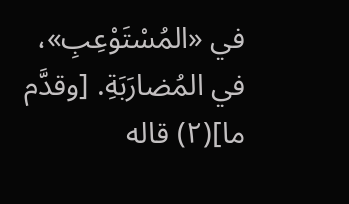في «المُسْتَوْعِبِ»، في المُضارَبَةِ. [وقدَّم ما](٢) قاله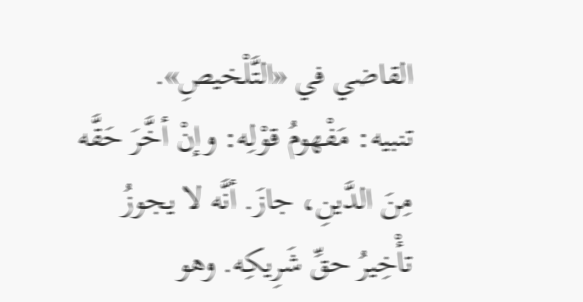القاضي في «التَّلْخيصِ».
تنبيه: مَفْهومُ قوْلِه: وإنْ أخَّرَ حَقَّه مِنَ الدَّينِ، جازَ. أنَّه لا يجوزُ تأْخِيرُ حقِّ شَرِيكِه. وهو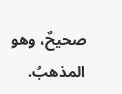صحيحٌ، وهو المذهبُ.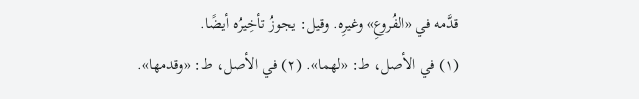قدَّمه في «الفُروعِ» وغيرِه. وقيل: يجوزُ تأخِيرُه أيضًا.
(١) في الأصل، ط: «لهما». (٢) في الأصل، ط: «وقدمها».